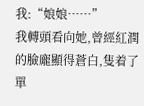我:“娘娘……”
我轉頭看向她,曾經紅潤的臉龐顯得蒼白,隻着了單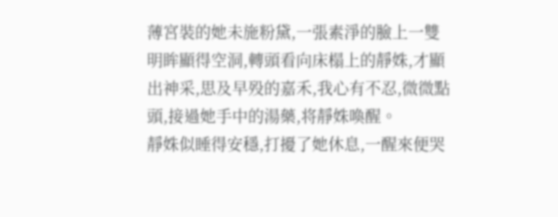薄宮裝的她未施粉黛,一張素淨的臉上一雙明眸顯得空洞,轉頭看向床榻上的靜姝,才顯出神采,思及早殁的嘉禾,我心有不忍,微微點頭,接過她手中的湯藥,将靜姝喚醒。
靜姝似睡得安穩,打擾了她休息,一醒來便哭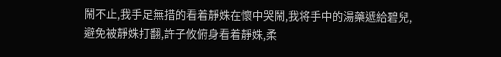鬧不止,我手足無措的看着靜姝在懷中哭鬧,我将手中的湯藥遞給碧兒,避免被靜姝打翻,許子攸俯身看着靜姝,柔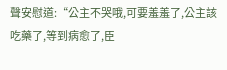聲安慰道:“公主不哭哦,可要羞羞了,公主該吃藥了,等到病愈了,臣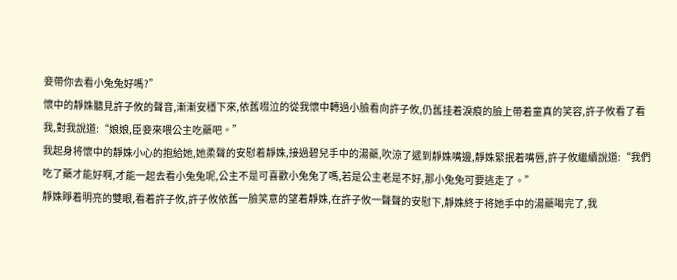妾帶你去看小兔兔好嗎?”
懷中的靜姝聽見許子攸的聲音,漸漸安穩下來,依舊啜泣的從我懷中轉過小臉看向許子攸,仍舊挂着淚痕的臉上帶着童真的笑容,許子攸看了看我,對我說道:“娘娘,臣妾來喂公主吃藥吧。”
我起身将懷中的靜姝小心的抱給她,她柔聲的安慰着靜姝,接過碧兒手中的湯藥,吹涼了遞到靜姝嘴邊,靜姝緊抿着嘴唇,許子攸繼續說道:“我們吃了藥才能好啊,才能一起去看小兔兔呢,公主不是可喜歡小兔兔了嗎,若是公主老是不好,那小兔兔可要逃走了。”
靜姝睜着明亮的雙眼,看着許子攸,許子攸依舊一臉笑意的望着靜姝,在許子攸一聲聲的安慰下,靜姝終于将她手中的湯藥喝完了,我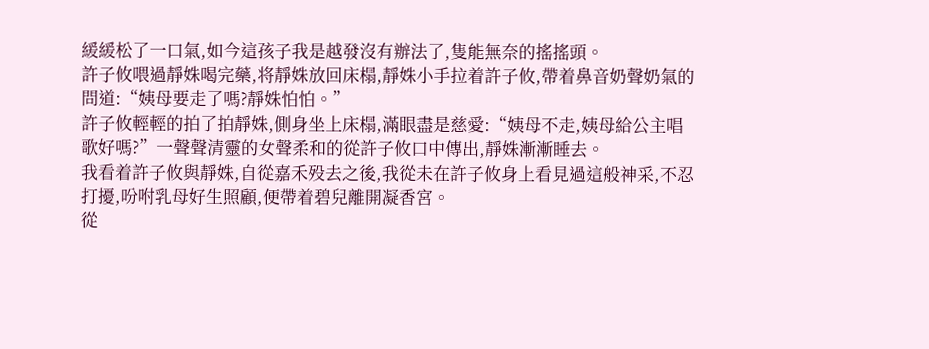緩緩松了一口氣,如今這孩子我是越發沒有辦法了,隻能無奈的搖搖頭。
許子攸喂過靜姝喝完藥,将靜姝放回床榻,靜姝小手拉着許子攸,帶着鼻音奶聲奶氣的問道:“姨母要走了嗎?靜姝怕怕。”
許子攸輕輕的拍了拍靜姝,側身坐上床榻,滿眼盡是慈愛:“姨母不走,姨母給公主唱歌好嗎?”一聲聲清靈的女聲柔和的從許子攸口中傳出,靜姝漸漸睡去。
我看着許子攸與靜姝,自從嘉禾殁去之後,我從未在許子攸身上看見過這般神采,不忍打擾,吩咐乳母好生照顧,便帶着碧兒離開凝香宮。
從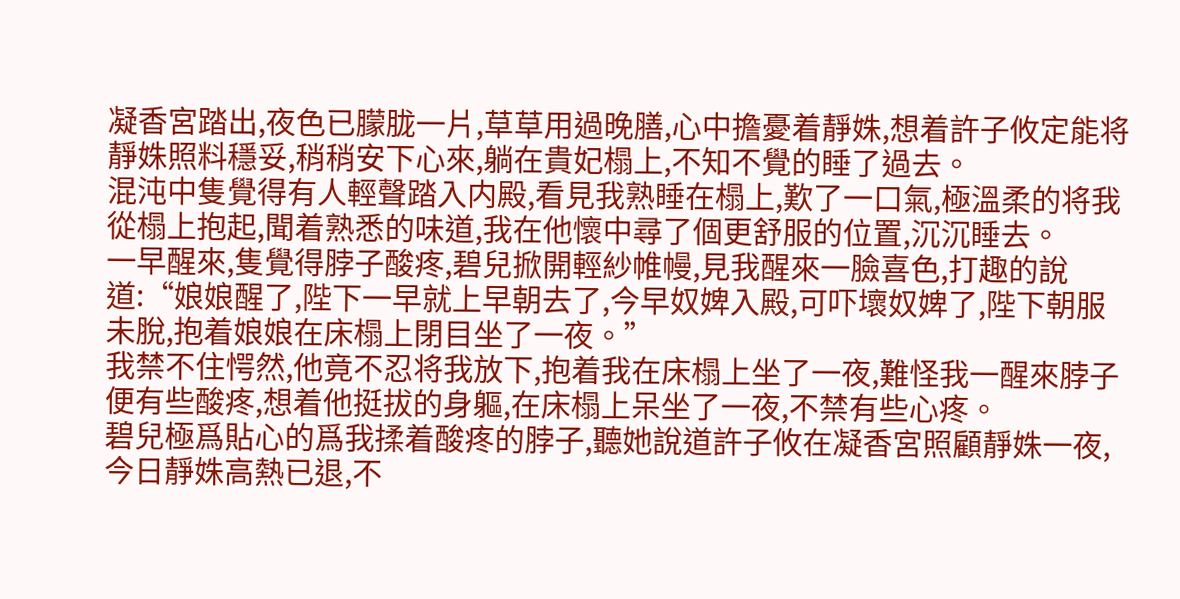凝香宮踏出,夜色已朦胧一片,草草用過晚膳,心中擔憂着靜姝,想着許子攸定能将靜姝照料穩妥,稍稍安下心來,躺在貴妃榻上,不知不覺的睡了過去。
混沌中隻覺得有人輕聲踏入内殿,看見我熟睡在榻上,歎了一口氣,極溫柔的将我從榻上抱起,聞着熟悉的味道,我在他懷中尋了個更舒服的位置,沉沉睡去。
一早醒來,隻覺得脖子酸疼,碧兒掀開輕紗帷幔,見我醒來一臉喜色,打趣的說道:“娘娘醒了,陛下一早就上早朝去了,今早奴婢入殿,可吓壞奴婢了,陛下朝服未脫,抱着娘娘在床榻上閉目坐了一夜。”
我禁不住愕然,他竟不忍将我放下,抱着我在床榻上坐了一夜,難怪我一醒來脖子便有些酸疼,想着他挺拔的身軀,在床榻上呆坐了一夜,不禁有些心疼。
碧兒極爲貼心的爲我揉着酸疼的脖子,聽她說道許子攸在凝香宮照顧靜姝一夜,今日靜姝高熱已退,不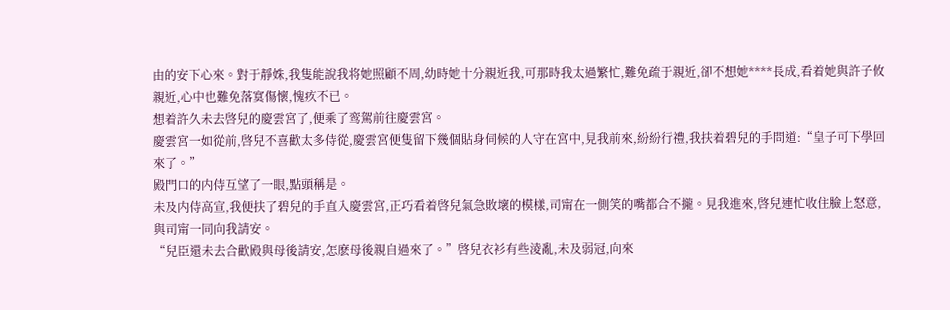由的安下心來。對于靜姝,我隻能說我将她照顧不周,幼時她十分親近我,可那時我太過繁忙,難免疏于親近,卻不想她****長成,看着她與許子攸親近,心中也難免落寞傷懷,愧疚不已。
想着許久未去啓兒的慶雲宮了,便乘了鸾駕前往慶雲宮。
慶雲宮一如從前,啓兒不喜歡太多侍從,慶雲宮便隻留下幾個貼身伺候的人守在宮中,見我前來,紛紛行禮,我扶着碧兒的手問道:“皇子可下學回來了。”
殿門口的内侍互望了一眼,點頭稱是。
未及内侍高宣,我便扶了碧兒的手直入慶雲宮,正巧看着啓兒氣急敗壞的模樣,司甯在一側笑的嘴都合不攏。見我進來,啓兒連忙收住臉上怒意,與司甯一同向我請安。
“兒臣還未去合歡殿與母後請安,怎麽母後親自過來了。”啓兒衣衫有些淩亂,未及弱冠,向來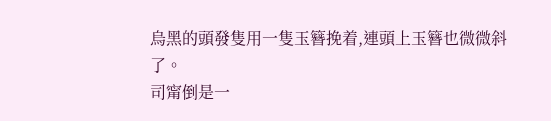烏黑的頭發隻用一隻玉簪挽着,連頭上玉簪也微微斜了。
司甯倒是一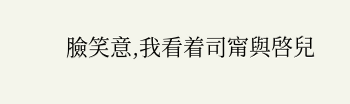臉笑意,我看着司甯與啓兒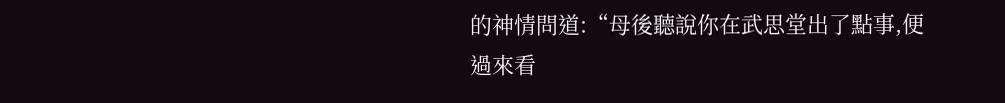的神情問道:“母後聽說你在武思堂出了點事,便過來看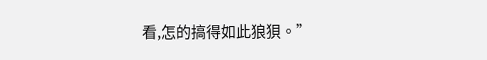看,怎的搞得如此狼狽。”